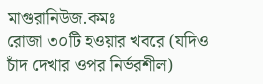মাগুরানিউজ.কমঃ
রোজা ৩০টি হওয়ার খবরে (যদিও চাঁদ দেখার ওপর নির্ভরশীল)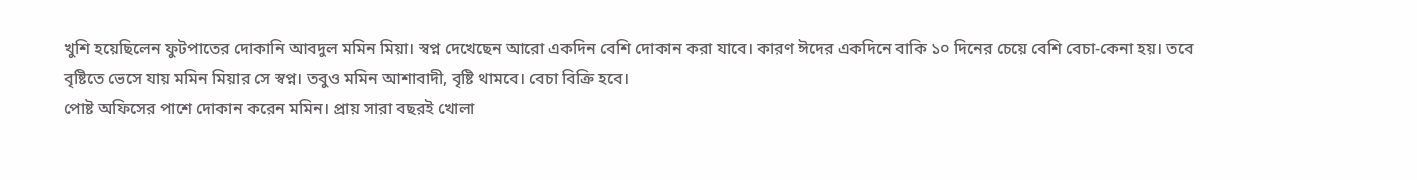খুশি হয়েছিলেন ফুটপাতের দোকানি আবদুল মমিন মিয়া। স্বপ্ন দেখেছেন আরো একদিন বেশি দোকান করা যাবে। কারণ ঈদের একদিনে বাকি ১০ দিনের চেয়ে বেশি বেচা-কেনা হয়। তবে বৃষ্টিতে ভেসে যায় মমিন মিয়ার সে স্বপ্ন। তবুও মমিন আশাবাদী, বৃষ্টি থামবে। বেচা বিক্রি হবে।
পোষ্ট অফিসের পাশে দোকান করেন মমিন। প্রায় সারা বছরই খোলা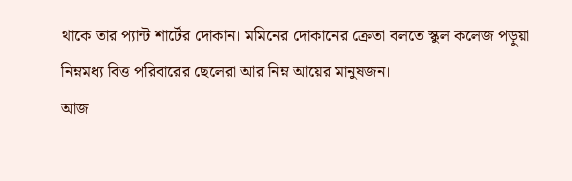থাকে তার প্যান্ট শার্টের দোকান। মমিনের দোকানের ক্রেতা বলতে স্কুল কলেজ পড়ুয়া নিম্নমধ্য বিত্ত পরিবারের ছেলেরা আর নিম্ন আয়ের মানুষজন।
আজ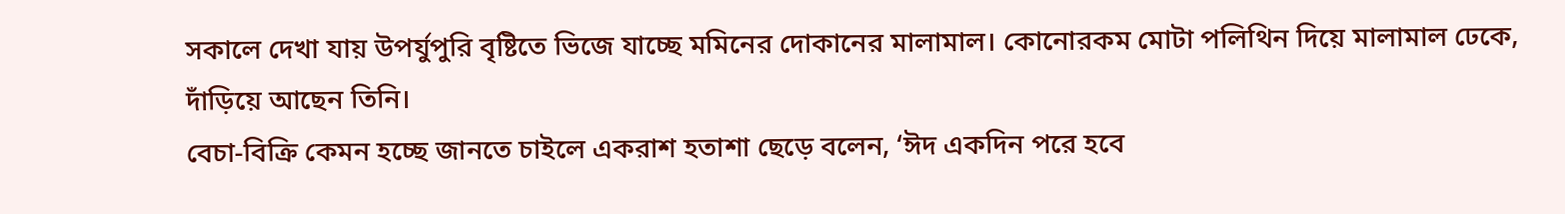সকালে দেখা যায় উপর্যুপুরি বৃষ্টিতে ভিজে যাচ্ছে মমিনের দোকানের মালামাল। কোনোরকম মোটা পলিথিন দিয়ে মালামাল ঢেকে, দাঁড়িয়ে আছেন তিনি।
বেচা-বিক্রি কেমন হচ্ছে জানতে চাইলে একরাশ হতাশা ছেড়ে বলেন, ‘ঈদ একদিন পরে হবে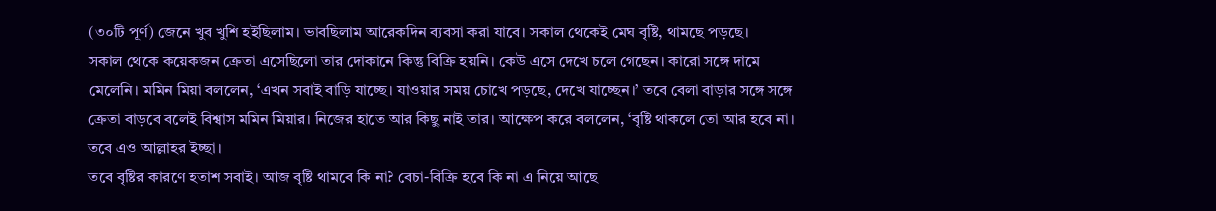(৩০টি পূর্ণ) জেনে খুব খুশি হইছিলাম। ভাবছিলাম আরেকদিন ব্যবসা করা যাবে। সকাল থেকেই মেঘ বৃষ্টি, থামছে পড়ছে।
সকাল থেকে কয়েকজন ক্রেতা এসেছিলো তার দোকানে কিন্তু বিক্রি হয়নি। কেউ এসে দেখে চলে গেছেন। কারো সঙ্গে দামে মেলেনি। মমিন মিয়া বললেন, ‘এখন সবাই বাড়ি যাচ্ছে। যাওয়ার সময় চোখে পড়ছে, দেখে যাচ্ছেন।’ তবে বেলা বাড়ার সঙ্গে সঙ্গে ক্রেতা বাড়বে বলেই বিশ্বাস মমিন মিয়ার। নিজের হাতে আর কিছু নাই তার। আক্ষেপ করে বললেন, ‘বৃষ্টি থাকলে তো আর হবে না। তবে এও আল্লাহর ইচ্ছা।
তবে বৃষ্টির কারণে হতাশ সবাই। আজ বৃষ্টি থামবে কি না? বেচা-বিক্রি হবে কি না এ নিয়ে আছে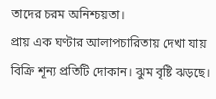তাদের চরম অনিশ্চয়তা।
প্রায় এক ঘণ্টার আলাপচারিতায় দেখা যায় বিক্রি শূন্য প্রতিটি দোকান। ঝুম বৃষ্টি ঝড়ছে।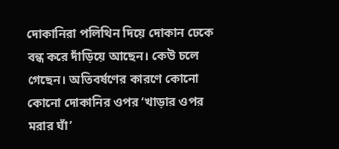দোকানিরা পলিথিন দিয়ে দোকান ঢেকে বন্ধ করে দাঁড়িয়ে আছেন। কেউ চলে গেছেন। অতিবর্ষণের কারণে কোনো কোনো দোকানির ওপর ‘খাড়ার ওপর মরার ঘাঁ’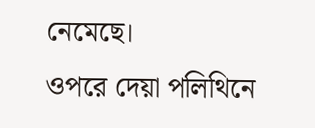নেমেছে।
ওপরে দেয়া পলিথিনে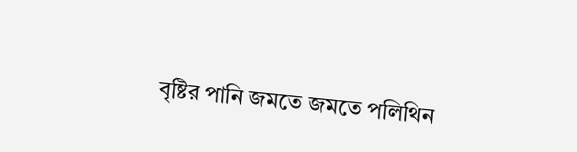বৃষ্টির পানি জমতে জমতে পলিথিন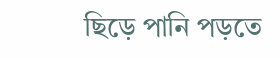ছিড়ে পানি পড়তে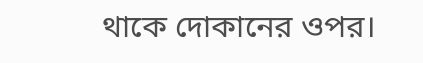থাকে দোকানের ওপর।